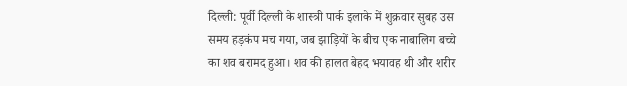दिल्ली: पूर्वी दिल्ली के शास्त्री पार्क इलाके में शुक्रवार सुबह उस समय हड़कंप मच गया, जब झाड़ियों के बीच एक नाबालिग बच्चे का शव बरामद हुआ। शव की हालत बेहद भयावह थी और शरीर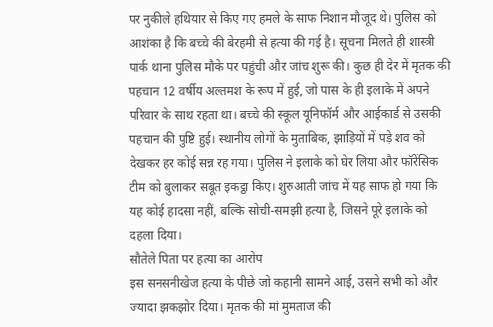पर नुकीले हथियार से किए गए हमले के साफ निशान मौजूद थे। पुलिस को आशंका है कि बच्चे की बेरहमी से हत्या की गई है। सूचना मिलते ही शास्त्री पार्क थाना पुलिस मौके पर पहुंची और जांच शुरू की। कुछ ही देर में मृतक की पहचान 12 वर्षीय अल्तमश के रूप में हुई, जो पास के ही इलाके में अपने परिवार के साथ रहता था। बच्चे की स्कूल यूनिफॉर्म और आईकार्ड से उसकी पहचान की पुष्टि हुई। स्थानीय लोगों के मुताबिक, झाड़ियों में पड़े शव को देखकर हर कोई सन्न रह गया। पुलिस ने इलाके को घेर लिया और फॉरेंसिक टीम को बुलाकर सबूत इकट्ठा किए। शुरुआती जांच में यह साफ हो गया कि यह कोई हादसा नहीं, बल्कि सोची-समझी हत्या है, जिसने पूरे इलाके को दहला दिया।
सौतेले पिता पर हत्या का आरोप
इस सनसनीखेज हत्या के पीछे जो कहानी सामने आई, उसने सभी को और ज्यादा झकझोर दिया। मृतक की मां मुमताज की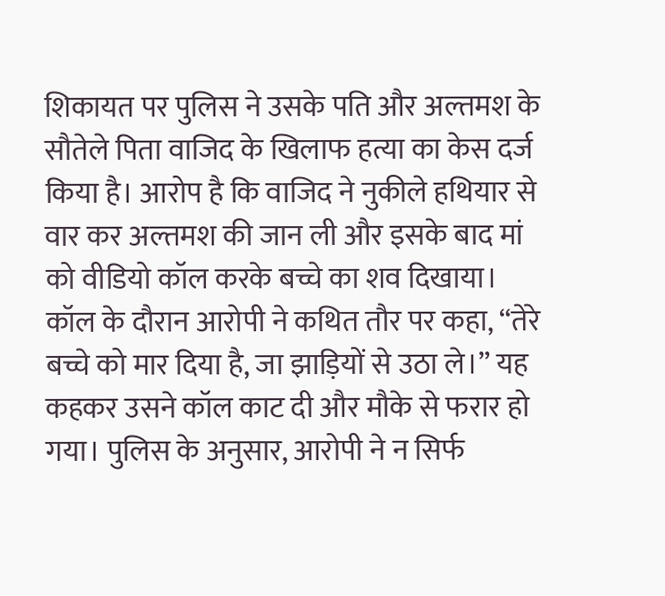शिकायत पर पुलिस ने उसके पति और अल्तमश के सौतेले पिता वाजिद के खिलाफ हत्या का केस दर्ज किया है। आरोप है कि वाजिद ने नुकीले हथियार से वार कर अल्तमश की जान ली और इसके बाद मां को वीडियो कॉल करके बच्चे का शव दिखाया। कॉल के दौरान आरोपी ने कथित तौर पर कहा, “तेरे बच्चे को मार दिया है, जा झाड़ियों से उठा ले।” यह कहकर उसने कॉल काट दी और मौके से फरार हो गया। पुलिस के अनुसार, आरोपी ने न सिर्फ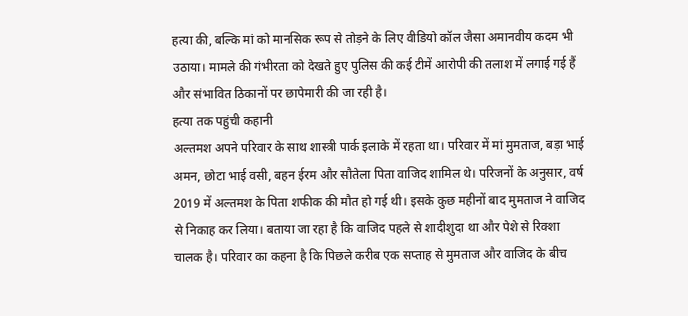हत्या की, बल्कि मां को मानसिक रूप से तोड़ने के लिए वीडियो कॉल जैसा अमानवीय कदम भी उठाया। मामले की गंभीरता को देखते हुए पुलिस की कई टीमें आरोपी की तलाश में लगाई गई हैं और संभावित ठिकानों पर छापेमारी की जा रही है।
हत्या तक पहुंची कहानी
अल्तमश अपने परिवार के साथ शास्त्री पार्क इलाके में रहता था। परिवार में मां मुमताज, बड़ा भाई अमन, छोटा भाई वसी, बहन ईरम और सौतेला पिता वाजिद शामिल थे। परिजनों के अनुसार, वर्ष 2019 में अल्तमश के पिता शफीक की मौत हो गई थी। इसके कुछ महीनों बाद मुमताज ने वाजिद से निकाह कर लिया। बताया जा रहा है कि वाजिद पहले से शादीशुदा था और पेशे से रिक्शा चालक है। परिवार का कहना है कि पिछले करीब एक सप्ताह से मुमताज और वाजिद के बीच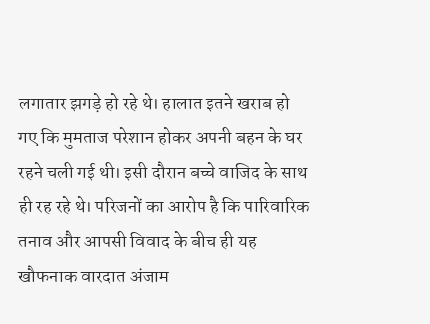लगातार झगड़े हो रहे थे। हालात इतने खराब हो गए कि मुमताज परेशान होकर अपनी बहन के घर रहने चली गई थी। इसी दौरान बच्चे वाजिद के साथ ही रह रहे थे। परिजनों का आरोप है कि पारिवारिक तनाव और आपसी विवाद के बीच ही यह खौफनाक वारदात अंजाम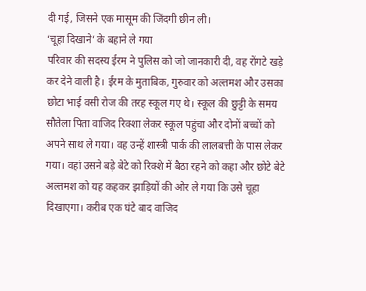दी गई, जिसने एक मासूम की जिंदगी छीन ली।
‘चूहा दिखाने’ के बहाने ले गया
परिवार की सदस्य ईरम ने पुलिस को जो जानकारी दी, वह रोंगटे खड़े कर देने वाली है। ईरम के मुताबिक, गुरुवार को अल्तमश और उसका छोटा भाई वसी रोज की तरह स्कूल गए थे। स्कूल की छुट्टी के समय सौतेला पिता वाजिद रिक्शा लेकर स्कूल पहुंचा और दोनों बच्चों को अपने साथ ले गया। वह उन्हें शास्त्री पार्क की लालबत्ती के पास लेकर गया। वहां उसने बड़े बेटे को रिक्शे में बैठा रहने को कहा और छोटे बेटे अल्तमश को यह कहकर झाड़ियों की ओर ले गया कि उसे चूहा दिखाएगा। करीब एक घंटे बाद वाजिद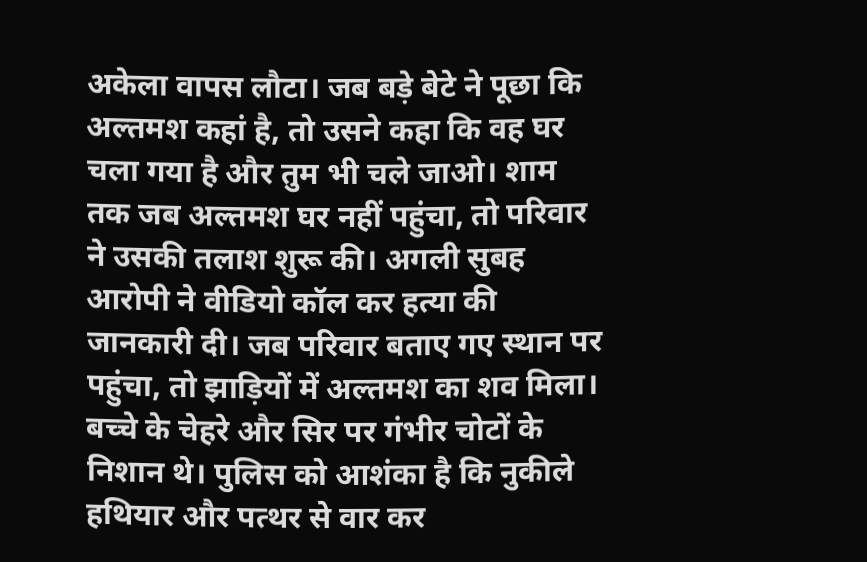अकेला वापस लौटा। जब बड़े बेटे ने पूछा कि अल्तमश कहां है, तो उसने कहा कि वह घर चला गया है और तुम भी चले जाओ। शाम तक जब अल्तमश घर नहीं पहुंचा, तो परिवार ने उसकी तलाश शुरू की। अगली सुबह आरोपी ने वीडियो कॉल कर हत्या की जानकारी दी। जब परिवार बताए गए स्थान पर पहुंचा, तो झाड़ियों में अल्तमश का शव मिला। बच्चे के चेहरे और सिर पर गंभीर चोटों के निशान थे। पुलिस को आशंका है कि नुकीले हथियार और पत्थर से वार कर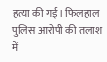हत्या की गई। फिलहाल पुलिस आरोपी की तलाश में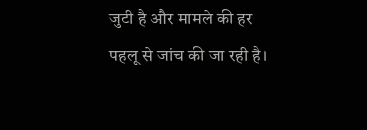जुटी है और मामले की हर पहलू से जांच की जा रही है।